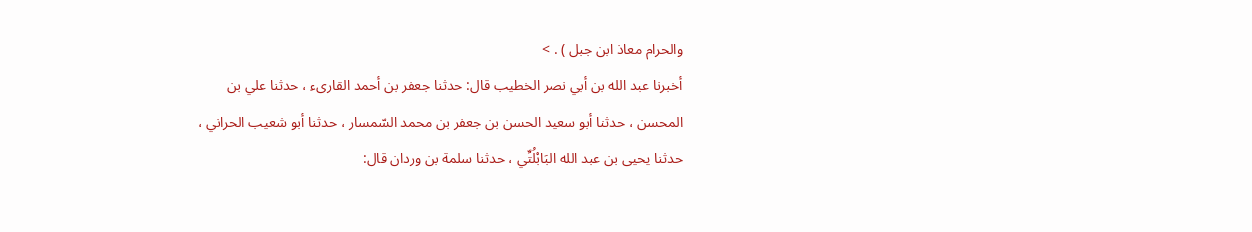والحرام معاذ ابن جبل ) . >
أخبرنا عبد الله بن أبي نصر الخطيب قال: حدثنا جعفر بن أحمد القارىء ، حدثنا علي بن المحسن ، حدثنا أبو سعيد الحسن بن جعفر بن محمد السّمسار ، حدثنا أبو شعيب الحراني ، حدثنا يحيى بن عبد الله البَابْلُتِّي ، حدثنا سلمة بن وردان قال: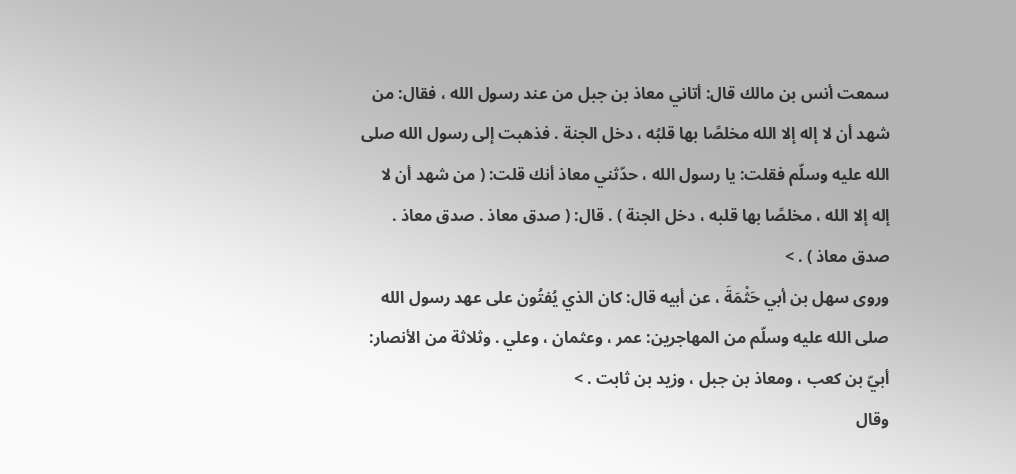سمعت أنس بن مالك قال: أتاني معاذ بن جبل من عند رسول الله ، فقال: من شهد أن لا إله إلا الله مخلصًا بها قلبُه ، دخل الجنة . فذهبت إلى رسول الله صلى الله عليه وسلّم فقلت: يا رسول الله ، حدّثني معاذ أنك قلت: ( من شهد أن لا إله إلا الله ، مخلصًا بها قلبه ، دخل الجنة ) . قال: ( صدق معاذ . صدق معاذ . صدق معاذ ) . >
وروى سهل بن أبي حَثْمَةَ ، عن أبيه قال: كان الذي يُفتُون على عهد رسول الله صلى الله عليه وسلّم من المهاجرين: عمر ، وعثمان ، وعلي . وثلاثة من الأنصار: أبيّ بن كعب ، ومعاذ بن جبل ، وزيد بن ثابت . >
وقال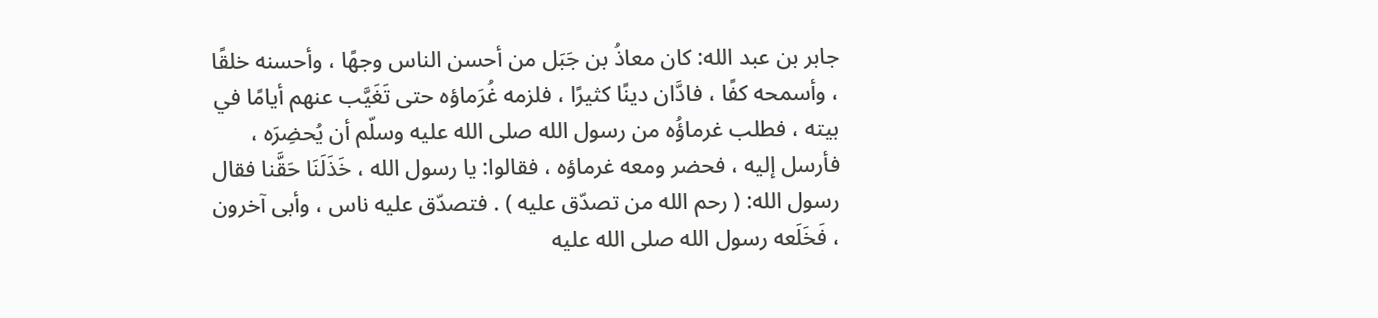جابر بن عبد الله: كان معاذُ بن جَبَل من أحسن الناس وجهًا ، وأحسنه خلقًا ، وأسمحه كفًا ، فادَّان دينًا كثيرًا ، فلزمه غُرَماؤه حتى تَغَيَّب عنهم أيامًا في بيته ، فطلب غرماؤُه من رسول الله صلى الله عليه وسلّم أن يُحضِرَه ، فأرسل إليه ، فحضر ومعه غرماؤه ، فقالوا: يا رسول الله ، خَذَلَنَا حَقَّنا فقال رسول الله: ( رحم الله من تصدّق عليه ) . فتصدّق عليه ناس ، وأبى آخرون ، فَخَلَعه رسول الله صلى الله عليه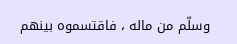وسلّم من ماله ، فاقتسموه بينهم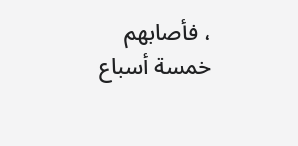، فأصابهم خمسة أسباع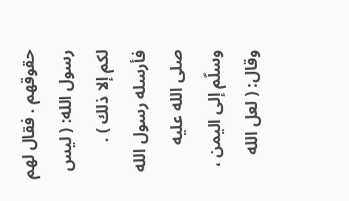حقوقهم . فقال لهم رسول الله: ( ليس لكم إلا ذلك ) . فأرسله رسول الله صلى الله عليه وسلّم إلى اليمن ، وقال: ( لعل الله